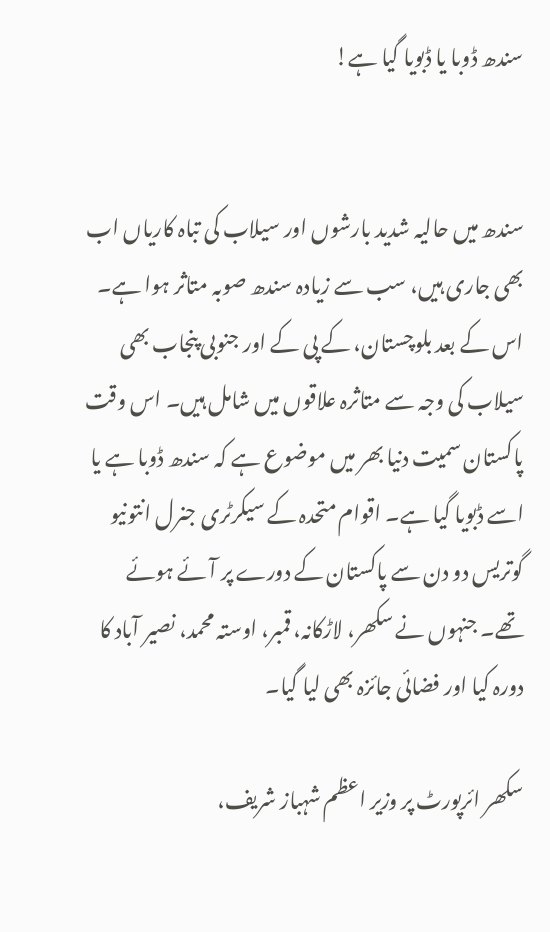سندھ ڈوبا یا ڈبویا گیا ہے!


سندھ میں حالیہ شدید بارشوں اور سیلاب کی تباہ کاریاں اب بھی جاری ہیں، سب سے زیادہ سندھ صوبہ متاثر ہوا ہے۔ اس کے بعد بلوچستان، کے پی کے اور جنوبی پنجاب بھی سیلاب کی وجہ سے متاثرہ علاقوں میں شامل ہیں۔ اس وقت پاکستان سمیت دنیا بھر میں موضوع ہے کہ سندھ ڈوبا ہے یا اسے ڈبویا گیا ہے۔ اقوام متحدہ کے سیکرٹری جنرل انتونیو گوتریس دو دن سے پاکستان کے دورے پر آئے ہوئے تھے۔ جنہوں نے سکھر، لاڑکانہ، قمبر، اوستہ محمد، نصیر آباد کا دورہ کیا اور فضائی جائزہ بھی لیا گیا۔

سکھر ائرپورٹ پر وزیر اعظم شہباز شریف،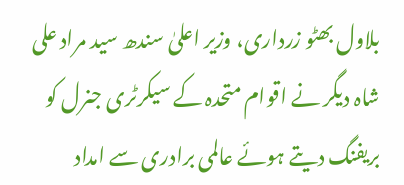بلاول بھٹو زرداری، وزیر اعلیٰ سندھ سید مراد علی شاہ دیگر نے اقوام متحدہ کے سیکرٹری جنرل کو بریفنگ دیتے ہوئے عالمی برادری سے امداد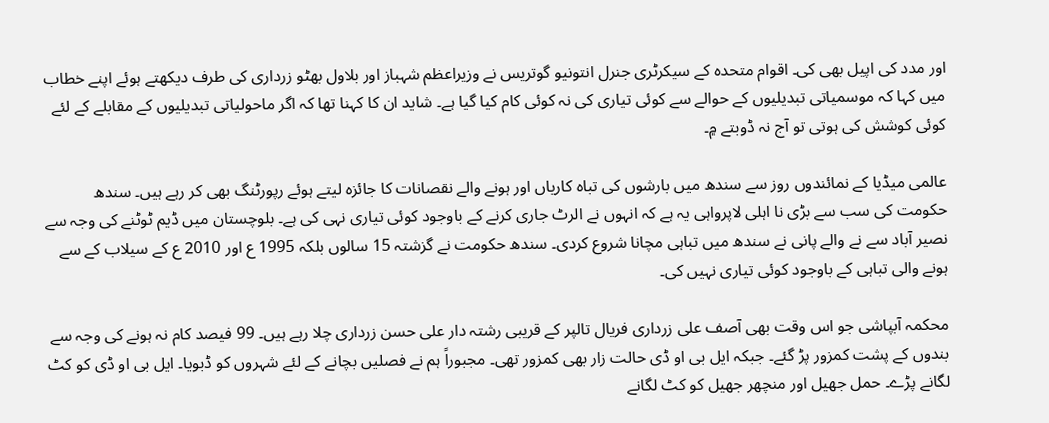اور مدد کی اپیل بھی کی۔ اقوام متحدہ کے سیکرٹری جنرل انتونیو گوتریس نے وزیراعظم شہباز اور بلاول بھٹو زرداری کی طرف دیکھتے ہوئے اپنے خطاب میں کہا کہ موسمیاتی تبدیلیوں کے حوالے سے کوئی تیاری کی نہ کوئی کام کیا گیا ہے۔ شاید ان کا کہنا تھا کہ اگر ماحولیاتی تبدیلیوں کے مقابلے کے لئے کوئی کوشش کی ہوتی تو آج نہ ڈوبتے ۾۔

عالمی میڈیا کے نمائندوں روز سے سندھ میں بارشوں کی تباہ کاریاں اور ہونے والے نقصانات کا جائزہ لیتے ہوئے رپورٹنگ بھی کر رہے ہیں۔ سندھ حکومت کی سب سے بڑی نا اہلی لاپرواہی یہ ہے کہ انہوں نے الرٹ جاری کرنے کے باوجود کوئی تیاری نہی کی ہے۔ بلوچستان میں ڈیم ٹوٹنے کی وجہ سے نصیر آباد سے نے والے پانی نے سندھ میں تباہی مچانا شروع کردی۔ سندھ حکومت نے گزشتہ 15 سالوں بلکہ 1995 ع اور 2010 ع کے سیلاب کے سے ہونے والی تباہی کے باوجود کوئی تیاری نہیں کی۔

محکمہ آبپاشی جو اس وقت بھی آصف علی زرداری فریال تالپر کے قریبی رشتہ دار علی حسن زرداری چلا رہے ہیں۔ 99 فیصد کام نہ ہونے کی وجہ سے بندوں کے پشت کمزور پڑ گئے۔ جبکہ ایل بی او ڈی حالت زار بھی کمزور تھی۔ مجبوراً ہم نے فصلیں بچانے کے لئے شہروں کو ڈبویا۔ ایل بی او ڈی کو کٹ لگانے پڑے۔ حمل جھیل اور منچھر جھیل کو کٹ لگانے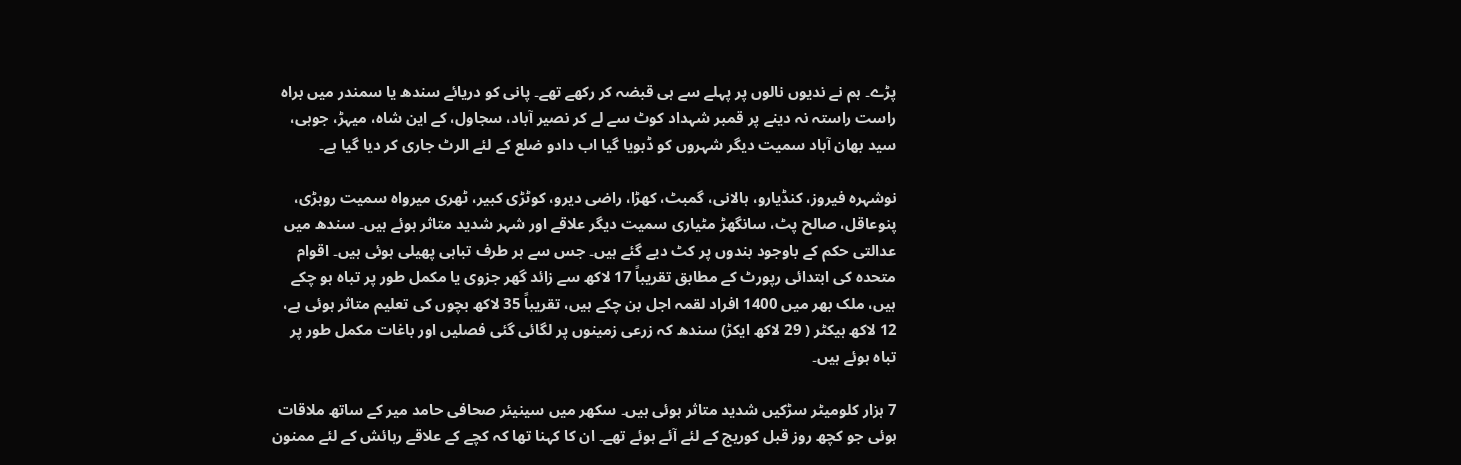پڑے۔ ہم نے ندیوں نالوں پر پہلے سے ہی قبضہ کر رکھے تھے۔ پانی کو دریائے سندھ یا سمندر میں براہ راست راستہ نہ دینے پر قمبر شہداد کوٹ سے لے کر نصیر آباد، سجاول، کے این شاہ، میہڑ، جوہی، سید بھان آباد سمیت دیگر شہروں کو ڈبویا گیا اب دادو ضلع کے لئے الرٹ جاری کر دیا گیا ہے۔

نوشہرہ فیروز، کنڈیارو، ہالانی، گمبٹ، کھڑا، راضی دیرو، کوٹڑی کبیر، ٹھری میرواہ سمیت روہڑی، پنوعاقل، صالح پٹ، سانگھڑ مٹیاری سمیت دیگر علاقے اور شہر شدید متاثر ہوئے ہیں۔ سندھ میں عدالتی حکم کے باوجود بندوں پر کٹ دیے گئے ہیں۔ جس سے ہر طرف تباہی پھیلی ہوئی ہیں۔ اقوام متحدہ کی ابتدائی رپورٹ کے مطابق تقریباً 17 لاکھ سے زائد گھر جزوی یا مکمل طور پر تباہ ہو چکے ہیں، ملک بھر میں 1400 افراد لقمہ اجل بن چکے ہیں، تقریباً 35 لاکھ بچوں کی تعلیم متاثر ہوئی ہے، 12 لاکھ ہیکٹر ( 29 لاکھ ایکڑ) سندھ کہ زرعی زمینوں پر لگائی گئی فصلیں اور باغات مکمل طور پر تباہ ہوئے ہیں۔

7 ہزار کلومیٹر سڑکیں شدید متاثر ہوئی ہیں۔ سکھر میں سینیئر صحافی حامد میر کے ساتھ ملاقات ہوئی جو کچھ روز قبل کوریج کے لئے آئے ہوئے تھے۔ ان کا کہنا تھا کہ کچے کے علاقے رہائش کے لئے ممنون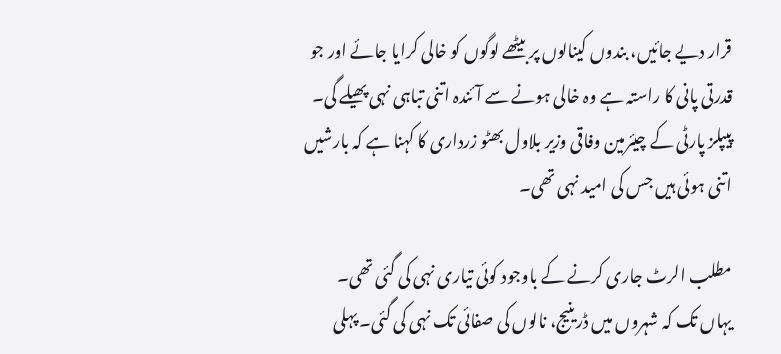قرار دیے جائیں، بندوں کینالوں پر بیٹھے لوگوں کو خالی کرایا جائے اور جو قدرتی پانی کا راستہ ہے وہ خالی ہونے سے آئندہ اتنی تباہی نہی پھیلے گی۔ پیپلز پارٹی کے چیئرمین وفاقی وزیر بلاول بھٹو زرداری کا کہنا ہے کہ بارشیں اتنی ہوئی ہیں جس کی امید نہی تھی۔

مطلب الرٹ جاری کرنے کے باوجود کوئی تیاری نہی کی گئی تھی۔ یہاں تک کہ شہروں میں ڈرینیج، نالوں کی صفائی تک نہی کی گئی۔ پہلی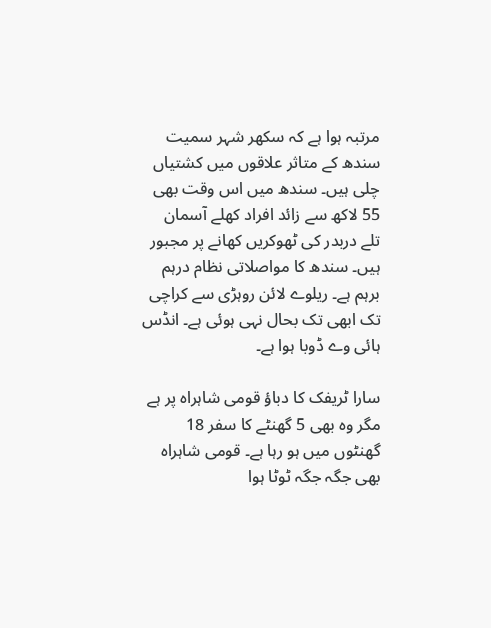مرتبہ ہوا ہے کہ سکھر شہر سمیت سندھ کے متاثر علاقوں میں کشتیاں چلی ہیں۔ سندھ میں اس وقت بھی 55 لاکھ سے زائد افراد کھلے آسمان تلے دربدر کی ٹھوکریں کھانے پر مجبور ہیں۔ سندھ کا مواصلاتی نظام درہم برہم ہے۔ ریلوے لائن روہڑی سے کراچی تک ابھی تک بحال نہی ہوئی ہے۔ انڈس ہائی وے ڈوبا ہوا ہے۔

سارا ٹریفک کا دباؤ قومی شاہراہ پر ہے مگر وہ بھی 5 گھنٹے کا سفر 18 گھنٹوں میں ہو رہا ہے۔ قومی شاہراہ بھی جگہ جگہ ٹوٹا ہوا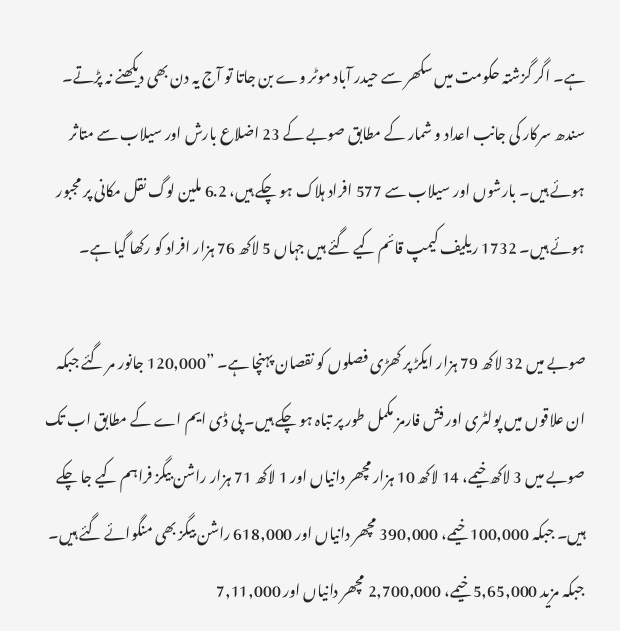ہے۔ اگر گزشتہ حکومت میں سکھر سے حیدر آباد موٹر وے بن جاتا تو آج یہ دن بھی دیکھنے نہ پڑتے۔ سندھ سرکار کی جانب اعداد و شمار کے مطابق صوبے کے 23 اضلاع بارش اور سیلاب سے متاثر ہوئے ہیں۔ بارشوں اور سیلاب سے 577 افراد ہلاک ہو چکے ہیں، 6.2 ملین لوگ نقل مکانی پر مجبور ہوئے ہیں۔ 1732 ریلیف کیمپ قائم کیے گئے ہیں جہاں 5 لاکھ 76 ہزار افراد کو رکھا گیا ہے۔

صوبے میں 32 لاکھ 79 ہزار ایکڑ پر کھڑی فصلوں کو نقصان پہنچا ہے۔ ”120,000 جانور مر گئے جبکہ ان علاقوں میں پولٹری اور فش فارمز مکمل طور پر تباہ ہو چکے ہیں۔ پی ڈی ایم اے کے مطابق اب تک صوبے میں 3 لاکھ خیمے، 14 لاکھ 10 ہزار مچھر دانیاں اور 1 لاکھ 71 ہزار راشن بیگز فراہم کیے جا چکے ہیں۔ جبکہ 100,000 خیمے، 390,000 مچھر دانیاں اور 618,000 راشن بیگز بھی منگوائے گئے ہیں۔ جبکہ مزید 5,65,000 خیمے، 2,700,000 مچھر دانیاں اور 7,11,000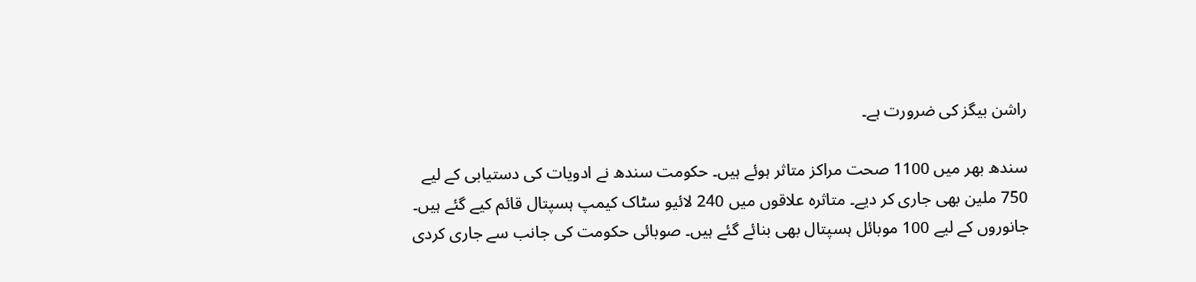راشن بیگز کی ضرورت ہے۔

سندھ بھر میں 1100 صحت مراکز متاثر ہوئے ہیں۔ حکومت سندھ نے ادویات کی دستیابی کے لیے 750 ملین بھی جاری کر دیے۔ متاثرہ علاقوں میں 240 لائیو سٹاک کیمپ ہسپتال قائم کیے گئے ہیں۔ جانوروں کے لیے 100 موبائل ہسپتال بھی بنائے گئے ہیں۔ صوبائی حکومت کی جانب سے جاری کردی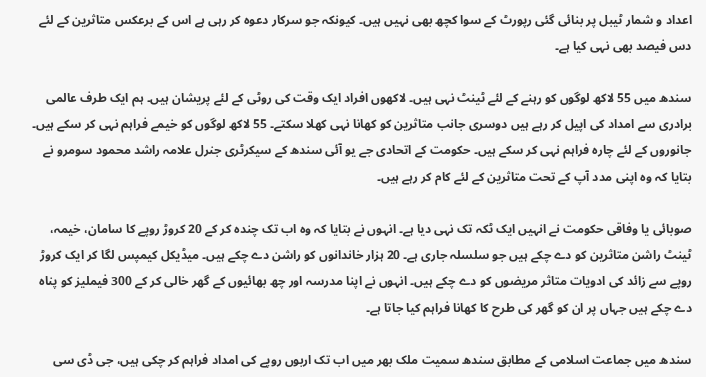اعداد و شمار ٹیبل پر بنائی گئی رپورٹ کے سوا کچھ بھی نہیں ہیں۔ کیونکہ جو سرکار دعوہ کر رہی ہے اس کے برعکس متاثرین کے لئے دس فیصد بھی نہی کیا ہے۔

سندھ میں 55 لاکھ لوگوں کو رہنے کے لئے ٹینٹ نہی ہیں۔ لاکھوں افراد ایک وقت کی روٹی کے لئے پریشان ہیں۔ ہم ایک طرف عالمی برادری سے امداد کی اپیل کر رہے ہیں دوسری جانب متاثرین کو کھانا نہی کھلا سکتے۔ 55 لاکھ لوگوں کو خیمے فراہم نہی کر سکے ہیں۔ جانوروں کے لئے چارہ فراہم نہی کر سکے ہیں۔ حکومت کے اتحادی جے یو آئی سندھ کے سیکرٹری جنرل علامہ راشد محمود سومرو نے بتایا کہ وہ اپنی مدد آپ کے تحت متاثرین کے لئے کام کر رہے ہیں۔

صوبائی یا وفاقی حکومت نے انہیں ایک ٹکہ تک نہی دیا ہے۔ انہوں نے بتایا کہ وہ اب تک چندہ کر کے 20 کروڑ روپے کا سامان، خیمہ، ٹینٹ راشن متاثرین کو دے چکے ہیں جو سلسلہ جاری ہے۔ 20 ہزار خاندانوں کو راشن دے چکے ہیں۔ میڈیکل کیمپس لگا کر ایک کروڑ روپے سے زائد کی ادویات متاثر مریضوں کو دے چکے ہیں۔ انہوں نے اپنا مدرسہ اور چھ بھائیوں کے گھر خالی کر کے 300 فیملیز کو پناہ دے چکے ہیں جہاں پر ان کو گھر کی طرح کا کھانا فراہم کیا جاتا ہے۔

سندھ میں جماعت اسلامی کے مطابق سندھ سمیت ملک بھر میں اب تک اربوں روپے کی امداد فراہم کر چکی ہیں، جی ڈی سی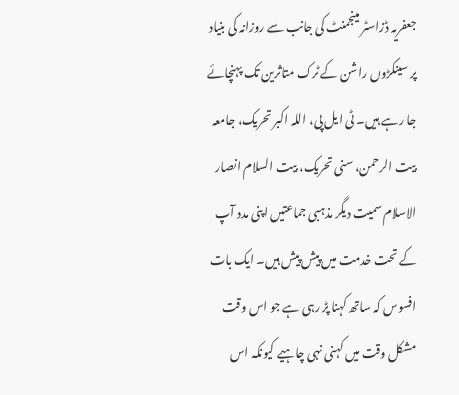جعفریہ ڈزاسٹر مینجمنٹ کی جانب سے روزانہ کی بنیاد پر سینکڑوں راشن کے ٹرک متاثرین تک پہنچائے جا رہے ہیں۔ ٹی ایل پی، اللہ اکبر تحریک، جامعہ بیت الرحمن، سنی تحریک، بیت السلام انصار الاسلام سمیت دیگر مذہبی جماعتیں اپنی مدد آپ کے تحت خدمت میں پیش پیش ہیں۔ ایک بات افسوس کہ ساتھ کہنا پڑ رہی ہے جو اس وقت مشکل وقت میں کہنی نہی چاہیے کیونکہ اس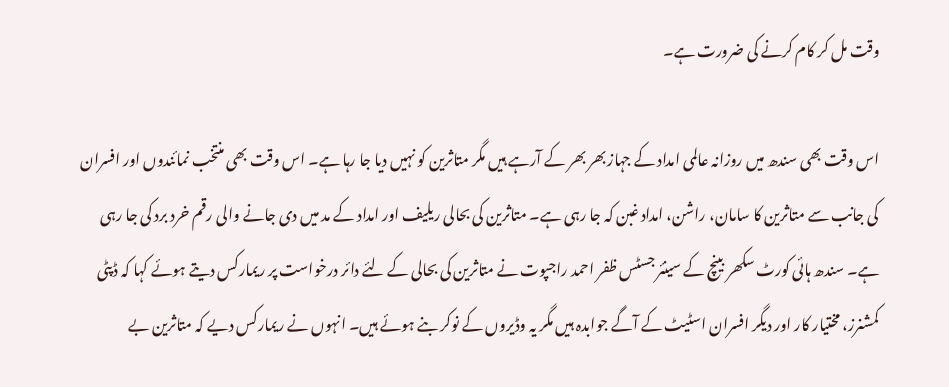وقت مل کر کام کرنے کی ضرورت ہے۔

اس وقت بھی سندھ میں روزانہ عالمی امداد کے جہاز بھر بھر کے آرہے ہیں مگر متاثرین کو نہیں دیا جا رہا ہے۔ اس وقت بھی منتخب نمائندوں اور افسران کی جانب سے متاثرین کا سامان، راشن، امداد غبن کہ جا رہی ہے۔ متاثرین کی بحالی ریلیف اور امداد کے مد میں دی جانے والی رقم خرد برد کی جا رہی ہے۔ سندھ ہائی کورٹ سکھر بینچ کے سینئر جسٹس ظفر احمد راجپوت نے متاثرین کی بحالی کے لئے دائر درخواست پر ریمارکس دیتے ہوئے کہا کہ ڈپٹی کمشنرز، مختیار کار اور دیگر افسران اسٹیٹ کے آگے جوابدہ ہیں مگر یہ وڈیروں کے نوکر بنے ہوئے ہیں۔ انہوں نے ریمارکس دیے کہ متاثرین بے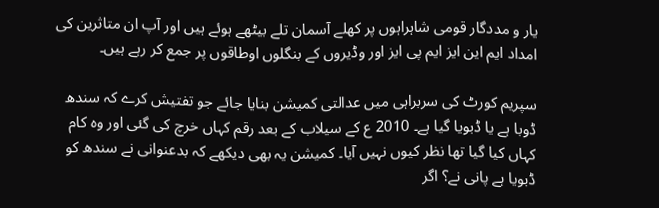یار و مددگار قومی شاہراہوں پر کھلے آسمان تلے بیٹھے ہوئے ہیں اور آپ ان متاثرین کی امداد ایم این ایز ایم پی ایز اور وڈیروں کے بنگلوں اوطاقوں پر جمع کر رہے ہیں۔

سپریم کورٹ کی سربراہی میں عدالتی کمیشن بنایا جائے جو تفتیش کرے کہ سندھ ڈوبا ہے یا ڈبویا گیا ہے۔ 2010 ع کے سیلاب کے بعد رقم کہاں خرچ کی گئی اور وہ کام کہاں کیا گیا تھا نظر کیوں نہیں آیا۔ کمیشن یہ بھی دیکھے کہ بدعنوانی نے سندھ کو ڈبویا ہے پانی نے؟ اگر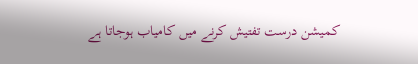کمیشن درست تفتیش کرنے میں کامیاب ہوجاتا ہے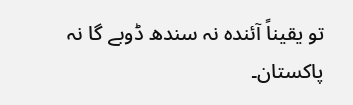تو یقیناً آئندہ نہ سندھ ڈوبے گا نہ پاکستان۔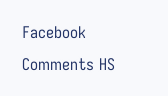Facebook Comments HS